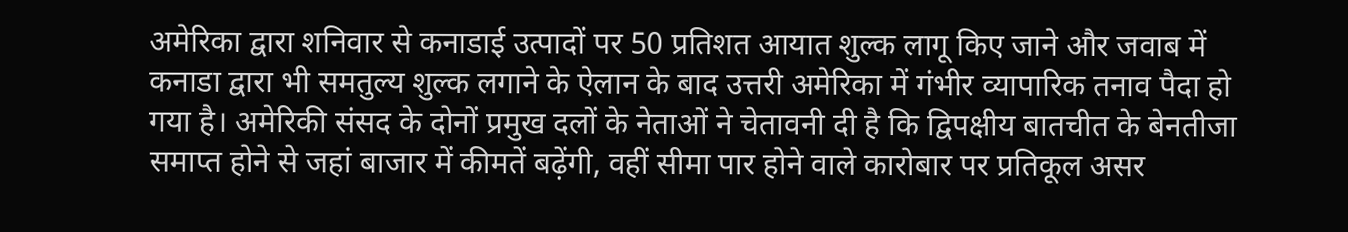अमेरिका द्वारा शनिवार से कनाडाई उत्पादों पर 50 प्रतिशत आयात शुल्क लागू किए जाने और जवाब में कनाडा द्वारा भी समतुल्य शुल्क लगाने के ऐलान के बाद उत्तरी अमेरिका में गंभीर व्यापारिक तनाव पैदा हो गया है। अमेरिकी संसद के दोनों प्रमुख दलों के नेताओं ने चेतावनी दी है कि द्विपक्षीय बातचीत के बेनतीजा समाप्त होने से जहां बाजार में कीमतें बढ़ेंगी, वहीं सीमा पार होने वाले कारोबार पर प्रतिकूल असर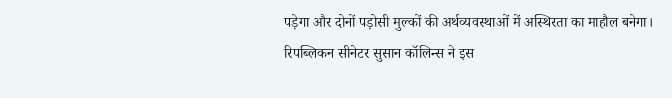पड़ेगा और दोनों पड़ोसी मुल्कों की अर्थव्यवस्थाओं में अस्थिरता का माहौल बनेगा।
रिपब्लिकन सीनेटर सुसान कॉलिन्स ने इस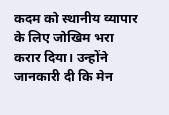कदम को स्थानीय व्यापार के लिए जोखिम भरा करार दिया। उन्होंने जानकारी दी कि मेन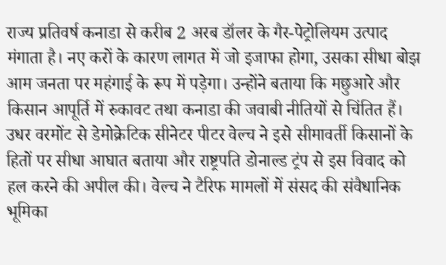राज्य प्रतिवर्ष कनाडा से करीब 2 अरब डॉलर के गैर-पेट्रोलियम उत्पाद मंगाता है। नए करों के कारण लागत में जो इजाफा होगा, उसका सीधा बोझ आम जनता पर महंगाई के रूप में पड़ेगा। उन्होंने बताया कि मछुआरे और किसान आपूर्ति में रुकावट तथा कनाडा की जवाबी नीतियों से चिंतित हैं। उधर वरमोंट से डेमोक्रेटिक सीनेटर पीटर वेल्च ने इसे सीमावर्ती किसानों के हितों पर सीधा आघात बताया और राष्ट्रपति डोनाल्ड ट्रंप से इस विवाद को हल करने की अपील की। वेल्च ने टैरिफ मामलों में संसद की संवैधानिक भूमिका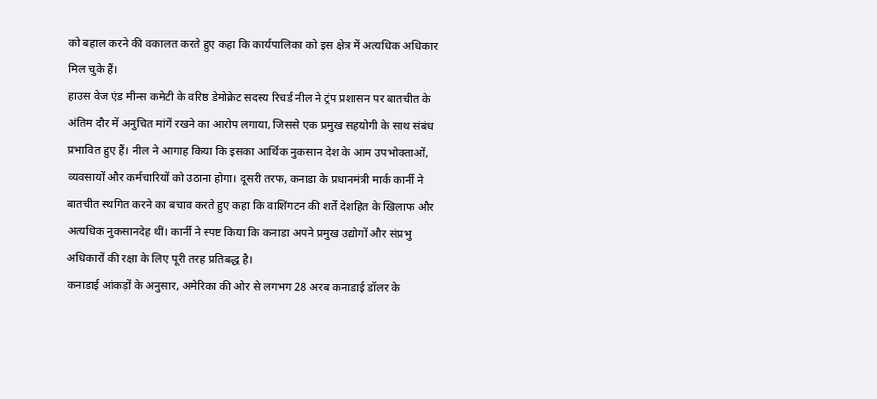को बहाल करने की वकालत करते हुए कहा कि कार्यपालिका को इस क्षेत्र में अत्यधिक अधिकार मिल चुके हैं।
हाउस वेज एंड मीन्स कमेटी के वरिष्ठ डेमोक्रेट सदस्य रिचर्ड नील ने ट्रंप प्रशासन पर बातचीत के अंतिम दौर में अनुचित मांगें रखने का आरोप लगाया, जिससे एक प्रमुख सहयोगी के साथ संबंध प्रभावित हुए हैं। नील ने आगाह किया कि इसका आर्थिक नुकसान देश के आम उपभोक्ताओं, व्यवसायों और कर्मचारियों को उठाना होगा। दूसरी तरफ, कनाडा के प्रधानमंत्री मार्क कार्नी ने बातचीत स्थगित करने का बचाव करते हुए कहा कि वाशिंगटन की शर्तें देशहित के खिलाफ और अत्यधिक नुकसानदेह थीं। कार्नी ने स्पष्ट किया कि कनाडा अपने प्रमुख उद्योगों और संप्रभु अधिकारों की रक्षा के लिए पूरी तरह प्रतिबद्ध है।
कनाडाई आंकड़ों के अनुसार, अमेरिका की ओर से लगभग 28 अरब कनाडाई डॉलर के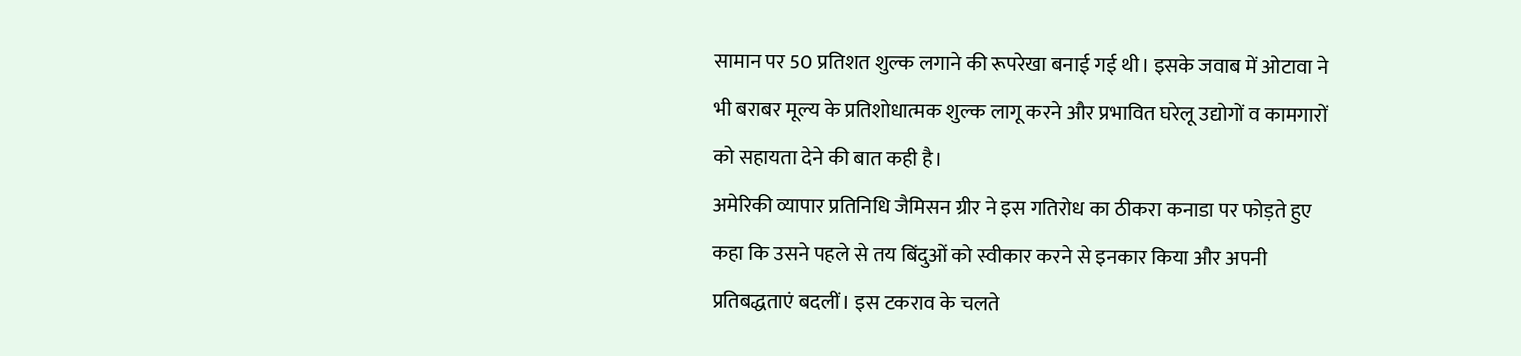सामान पर 50 प्रतिशत शुल्क लगाने की रूपरेखा बनाई गई थी। इसके जवाब में ओटावा ने भी बराबर मूल्य के प्रतिशोधात्मक शुल्क लागू करने और प्रभावित घरेलू उद्योगों व कामगारों को सहायता देने की बात कही है।
अमेरिकी व्यापार प्रतिनिधि जैमिसन ग्रीर ने इस गतिरोध का ठीकरा कनाडा पर फोड़ते हुए कहा कि उसने पहले से तय बिंदुओं को स्वीकार करने से इनकार किया और अपनी प्रतिबद्धताएं बदलीं। इस टकराव के चलते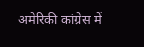अमेरिकी कांग्रेस में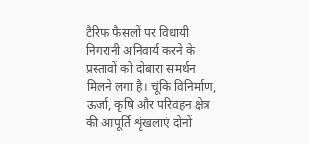टैरिफ फैसलों पर विधायी निगरानी अनिवार्य करने के प्रस्तावों को दोबारा समर्थन मिलने लगा है। चूंकि विनिर्माण, ऊर्जा, कृषि और परिवहन क्षेत्र की आपूर्ति शृंखलाएं दोनों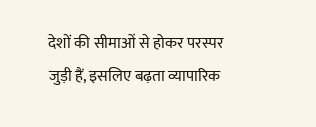देशों की सीमाओं से होकर परस्पर जुड़ी हैं, इसलिए बढ़ता व्यापारिक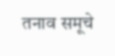तनाव समूचे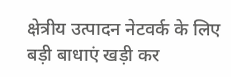क्षेत्रीय उत्पादन नेटवर्क के लिए बड़ी बाधाएं खड़ी कर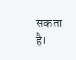सकता है।